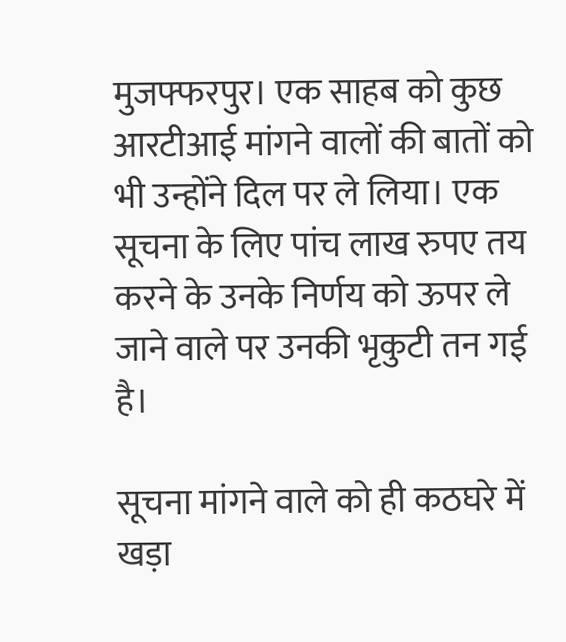मुजफ्फरपुर। एक साहब को कुछ आरटीआई मांगने वालों की बातों को भी उन्होंने दिल पर ले लिया। एक सूचना के लिए पांच लाख रुपए तय करने के उनके निर्णय को ऊपर ले जाने वाले पर उनकी भृकुटी तन गई है।

सूचना मांगने वाले को ही कठघरे में खड़ा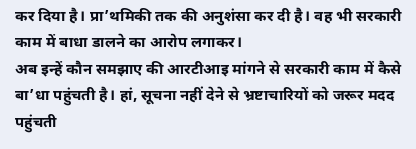कर दिया है। प्रा’थमिकी तक की अनुशंसा कर दी है। वह भी सरकारी काम में बाधा डालने का आरोप लगाकर।
अब इन्हें कौन समझाए की आरटीआइ मांगने से सरकारी काम में कैसे बा’धा पहुंचती है। हां, सूचना नहीं देने से भ्रष्टाचारियों को जरूर मदद पहुंचती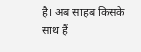है। अब साहब किसके साथ हैं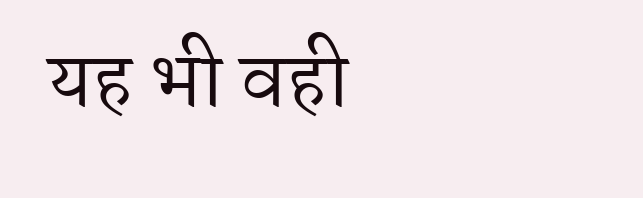यह भी वही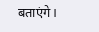बताएंगे।